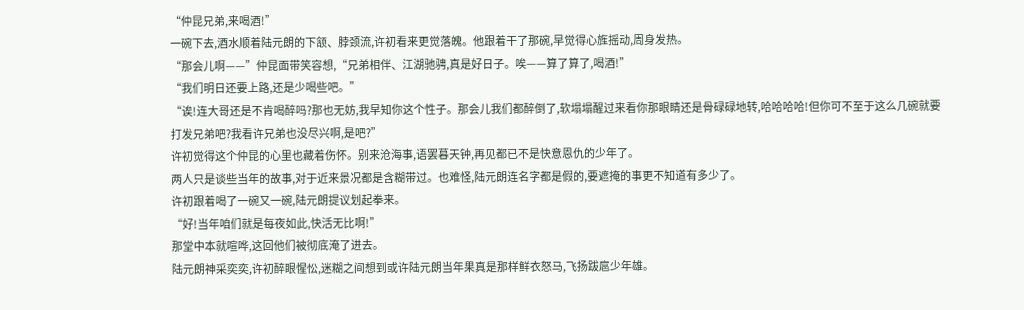“仲昆兄弟,来喝酒!”
一碗下去,酒水顺着陆元朗的下颔、脖颈流,许初看来更觉落魄。他跟着干了那碗,早觉得心旌摇动,周身发热。
“那会儿啊——”仲昆面带笑容想,“兄弟相伴、江湖驰骋,真是好日子。唉——算了算了,喝酒!”
“我们明日还要上路,还是少喝些吧。”
“诶!连大哥还是不肯喝醉吗?那也无妨,我早知你这个性子。那会儿我们都醉倒了,软塌塌醒过来看你那眼睛还是骨碌碌地转,哈哈哈哈!但你可不至于这么几碗就要打发兄弟吧?我看许兄弟也没尽兴啊,是吧?”
许初觉得这个仲昆的心里也藏着伤怀。别来沧海事,语罢暮天钟,再见都已不是快意恩仇的少年了。
两人只是谈些当年的故事,对于近来景况都是含糊带过。也难怪,陆元朗连名字都是假的,要遮掩的事更不知道有多少了。
许初跟着喝了一碗又一碗,陆元朗提议划起拳来。
“好!当年咱们就是每夜如此,快活无比啊!”
那堂中本就喧哗,这回他们被彻底淹了进去。
陆元朗神采奕奕,许初醉眼惺忪,迷糊之间想到或许陆元朗当年果真是那样鲜衣怒马,飞扬跋扈少年雄。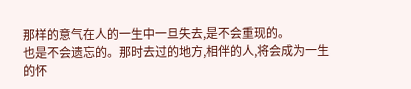那样的意气在人的一生中一旦失去,是不会重现的。
也是不会遗忘的。那时去过的地方,相伴的人,将会成为一生的怀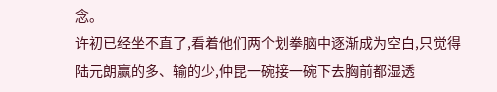念。
许初已经坐不直了,看着他们两个划拳脑中逐渐成为空白,只觉得陆元朗赢的多、输的少,仲昆一碗接一碗下去胸前都湿透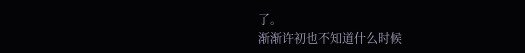了。
渐渐许初也不知道什么时候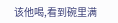该他喝,看到碗里满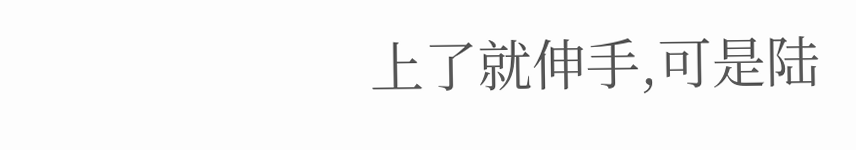上了就伸手,可是陆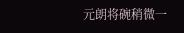元朗将碗稍微一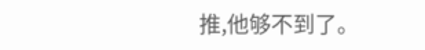推,他够不到了。